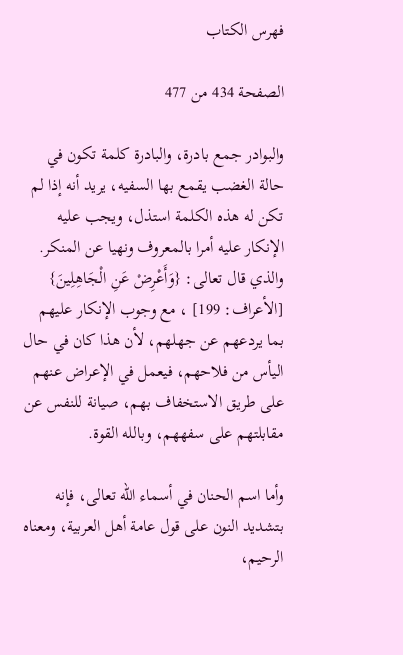فهرس الكتاب

الصفحة 434 من 477

والبوادر جمع بادرة، والبادرة كلمة تكون في حالة الغضب يقمع بها السفيه، يريد أنه إذا لم تكن له هذه الكلمة استذل، ويجب عليه الإنكار عليه أمرا بالمعروف ونهيا عن المنكر. والذي قال تعالى: {وَأَعْرِضْ عَنِ الْجَاهِلِينَ} [الأعراف: 199] ، مع وجوب الإنكار عليهم بما يردعهم عن جهلهم، لأن هذا كان في حال اليأس من فلاحهم، فيعمل في الإعراض عنهم على طريق الاستخفاف بهم، صيانة للنفس عن مقابلتهم على سفههم، وبالله القوة.

وأما اسم الحنان في أسماء الله تعالى، فإنه بتشديد النون على قول عامة أهل العربية، ومعناه الرحيم،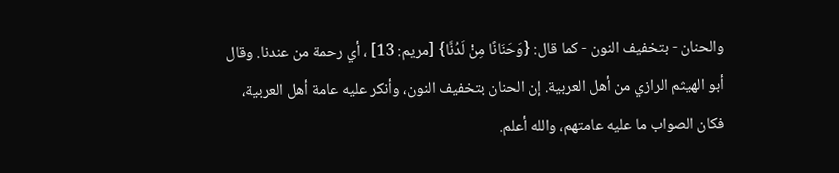والحنان - بتخفيف النون - كما قال: {وَحَنَانًا مِنْ لَدُنَّا} [مريم: 13] ، أي رحمة من عندنا. وقال أبو الهيثم الرازي من أهل العربية. إن الحنان بتخفيف النون، وأنكر عليه عامة أهل العربية، فكان الصواب ما عليه عامتهم، والله أعلم.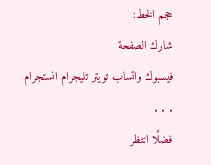حجم الخط:
شارك الصفحة
فيسبوك واتساب تويتر تليجرام انستجرام
. . .
فضلًا انتظر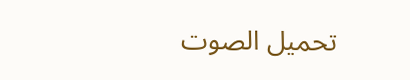تحميل الصوت